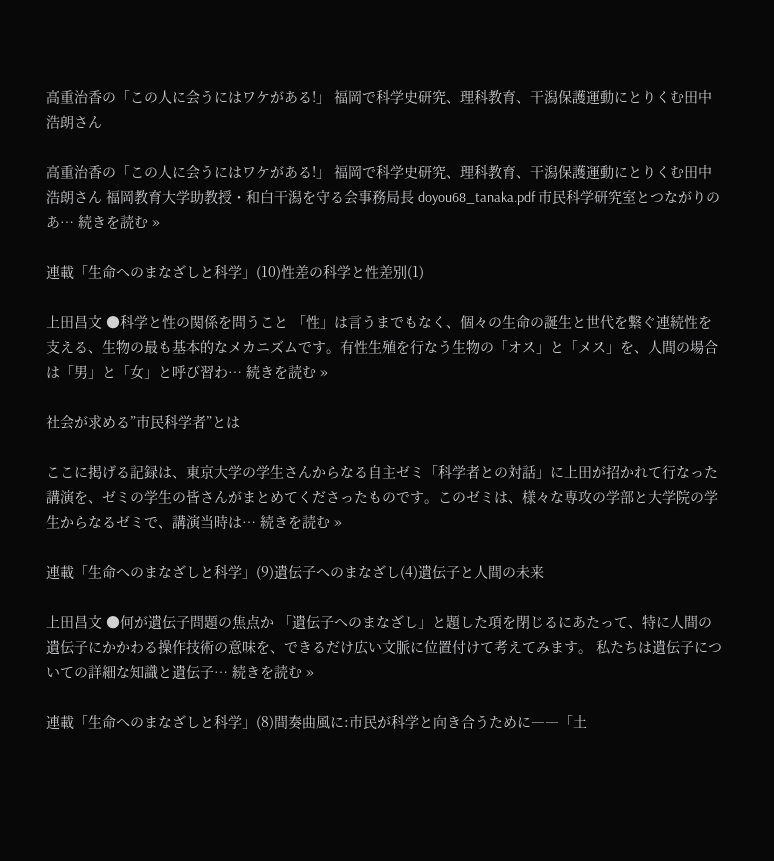高重治香の「この人に会うにはワケがある!」 福岡で科学史研究、理科教育、干潟保護運動にとりくむ田中浩朗さん

高重治香の「この人に会うにはワケがある!」 福岡で科学史研究、理科教育、干潟保護運動にとりくむ田中浩朗さん 福岡教育大学助教授・和白干潟を守る会事務局長 doyou68_tanaka.pdf 市民科学研究室とつながりのあ… 続きを読む »

連載「生命へのまなざしと科学」(10)性差の科学と性差別(1)

上田昌文 ●科学と性の関係を問うこと 「性」は言うまでもなく、個々の生命の誕生と世代を繋ぐ連続性を支える、生物の最も基本的なメカニズムです。有性生殖を行なう生物の「オス」と「メス」を、人間の場合は「男」と「女」と呼び習わ… 続きを読む »

社会が求める”市民科学者”とは

ここに掲げる記録は、東京大学の学生さんからなる自主ゼミ「科学者との対話」に上田が招かれて行なった講演を、ゼミの学生の皆さんがまとめてくださったものです。このゼミは、様々な専攻の学部と大学院の学生からなるゼミで、講演当時は… 続きを読む »

連載「生命へのまなざしと科学」(9)遺伝子へのまなざし(4)遺伝子と人間の未来

上田昌文 ●何が遺伝子問題の焦点か 「遺伝子へのまなざし」と題した項を閉じるにあたって、特に人間の遺伝子にかかわる操作技術の意味を、できるだけ広い文脈に位置付けて考えてみます。 私たちは遺伝子についての詳細な知識と遺伝子… 続きを読む »

連載「生命へのまなざしと科学」(8)間奏曲風に:市民が科学と向き合うために――「土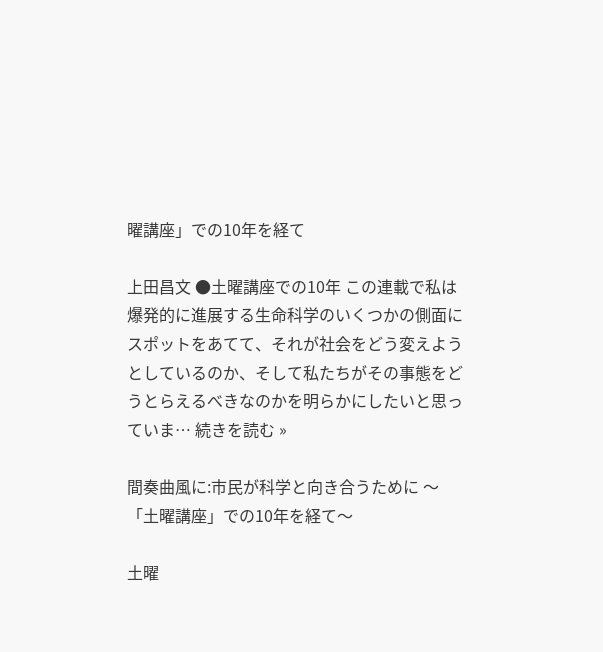曜講座」での10年を経て

上田昌文 ●土曜講座での10年 この連載で私は爆発的に進展する生命科学のいくつかの側面にスポットをあてて、それが社会をどう変えようとしているのか、そして私たちがその事態をどうとらえるべきなのかを明らかにしたいと思っていま… 続きを読む »

間奏曲風に:市民が科学と向き合うために 〜「土曜講座」での10年を経て〜

土曜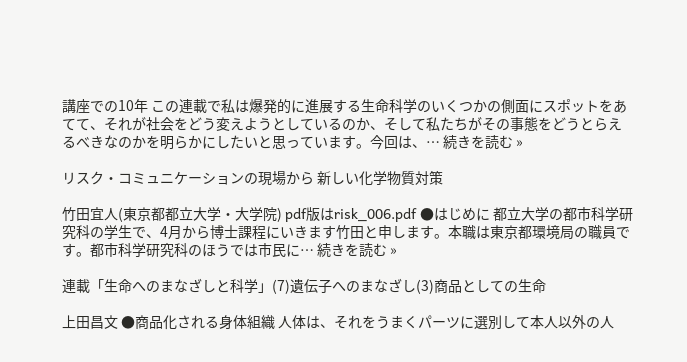講座での10年 この連載で私は爆発的に進展する生命科学のいくつかの側面にスポットをあてて、それが社会をどう変えようとしているのか、そして私たちがその事態をどうとらえるべきなのかを明らかにしたいと思っています。今回は、… 続きを読む »

リスク・コミュニケーションの現場から 新しい化学物質対策

竹田宜人(東京都都立大学・大学院) pdf版はrisk_006.pdf ●はじめに 都立大学の都市科学研究科の学生で、4月から博士課程にいきます竹田と申します。本職は東京都環境局の職員です。都市科学研究科のほうでは市民に… 続きを読む »

連載「生命へのまなざしと科学」(7)遺伝子へのまなざし(3)商品としての生命

上田昌文 ●商品化される身体組織 人体は、それをうまくパーツに選別して本人以外の人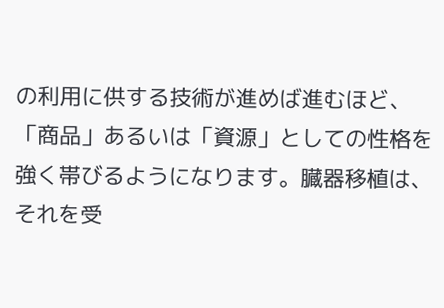の利用に供する技術が進めば進むほど、「商品」あるいは「資源」としての性格を強く帯びるようになります。臓器移植は、それを受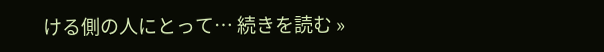ける側の人にとって… 続きを読む »